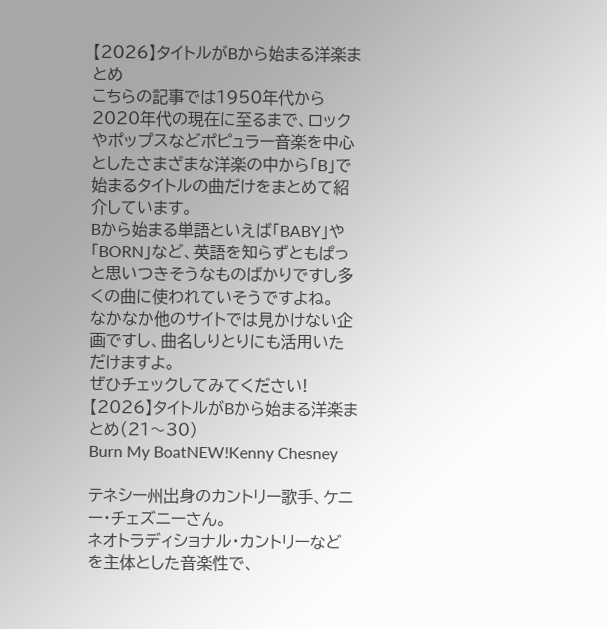【2026】タイトルがBから始まる洋楽まとめ
こちらの記事では1950年代から2020年代の現在に至るまで、ロックやポップスなどポピュラー音楽を中心としたさまざまな洋楽の中から「B」で始まるタイトルの曲だけをまとめて紹介しています。
Bから始まる単語といえば「BABY」や「BORN」など、英語を知らずともぱっと思いつきそうなものばかりですし多くの曲に使われていそうですよね。
なかなか他のサイトでは見かけない企画ですし、曲名しりとりにも活用いただけますよ。
ぜひチェックしてみてください!
【2026】タイトルがBから始まる洋楽まとめ(21〜30)
Burn My BoatNEW!Kenny Chesney

テネシー州出身のカントリー歌手、ケニー・チェズニーさん。
ネオトラディショナル・カントリーなどを主体とした音楽性で、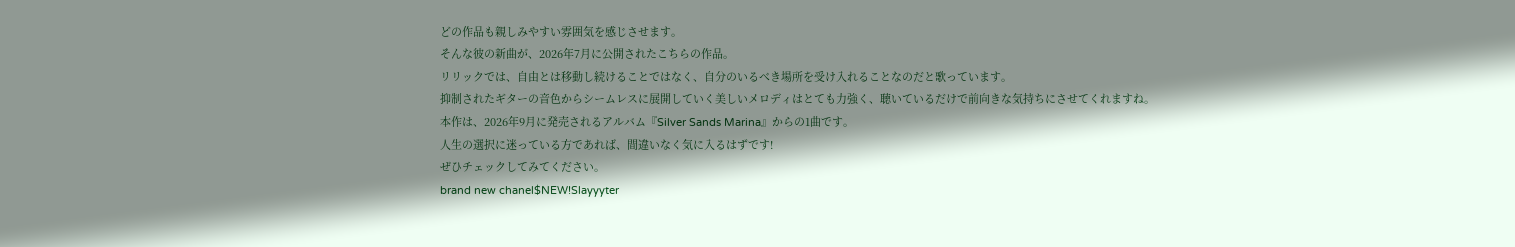どの作品も親しみやすい雰囲気を感じさせます。
そんな彼の新曲が、2026年7月に公開されたこちらの作品。
リリックでは、自由とは移動し続けることではなく、自分のいるべき場所を受け入れることなのだと歌っています。
抑制されたギターの音色からシームレスに展開していく美しいメロディはとても力強く、聴いているだけで前向きな気持ちにさせてくれますね。
本作は、2026年9月に発売されるアルバム『Silver Sands Marina』からの1曲です。
人生の選択に迷っている方であれば、間違いなく気に入るはずです!
ぜひチェックしてみてください。
brand new chanel$NEW!Slayyyter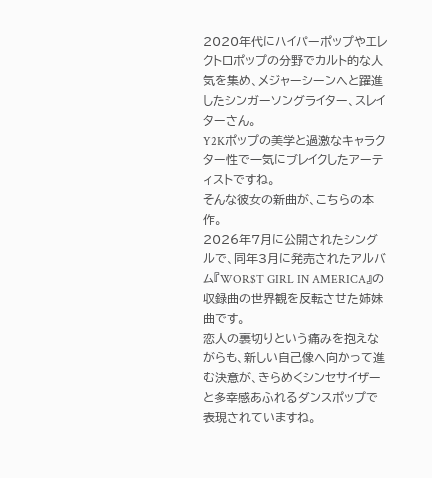2020年代にハイパーポップやエレクトロポップの分野でカルト的な人気を集め、メジャーシーンへと躍進したシンガーソングライター、スレイターさん。
Y2Kポップの美学と過激なキャラクター性で一気にブレイクしたアーティストですね。
そんな彼女の新曲が、こちらの本作。
2026年7月に公開されたシングルで、同年3月に発売されたアルバム『WOR$T GIRL IN AMERICA』の収録曲の世界観を反転させた姉妹曲です。
恋人の裏切りという痛みを抱えながらも、新しい自己像へ向かって進む決意が、きらめくシンセサイザーと多幸感あふれるダンスポップで表現されていますね。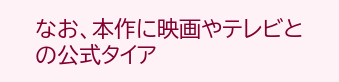なお、本作に映画やテレビとの公式タイア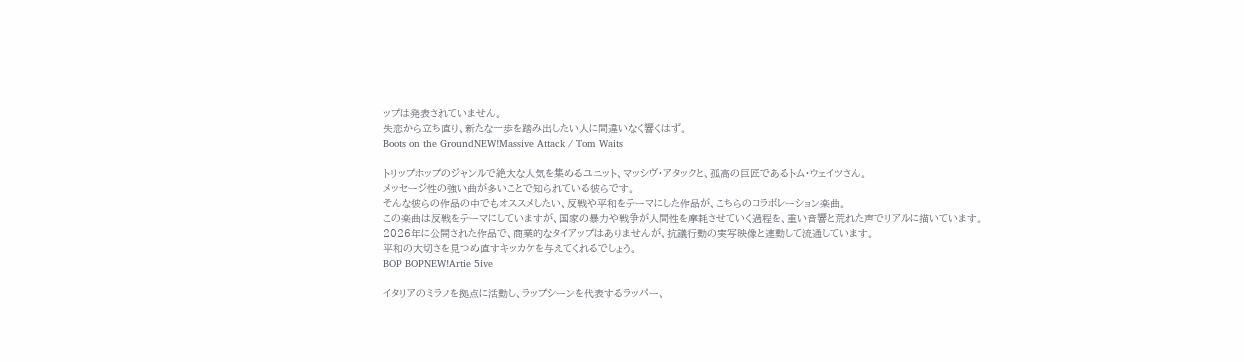ップは発表されていません。
失恋から立ち直り、新たな一歩を踏み出したい人に間違いなく響くはず。
Boots on the GroundNEW!Massive Attack / Tom Waits

トリップホップのジャンルで絶大な人気を集めるユニット、マッシヴ・アタックと、孤高の巨匠であるトム・ウェイツさん。
メッセージ性の強い曲が多いことで知られている彼らです。
そんな彼らの作品の中でもオススメしたい、反戦や平和をテーマにした作品が、こちらのコラボレーション楽曲。
この楽曲は反戦をテーマにしていますが、国家の暴力や戦争が人間性を摩耗させていく過程を、重い音響と荒れた声でリアルに描いています。
2026年に公開された作品で、商業的なタイアップはありませんが、抗議行動の実写映像と連動して流通しています。
平和の大切さを見つめ直すキッカケを与えてくれるでしょう。
BOP BOPNEW!Artie 5ive

イタリアのミラノを拠点に活動し、ラップシーンを代表するラッパー、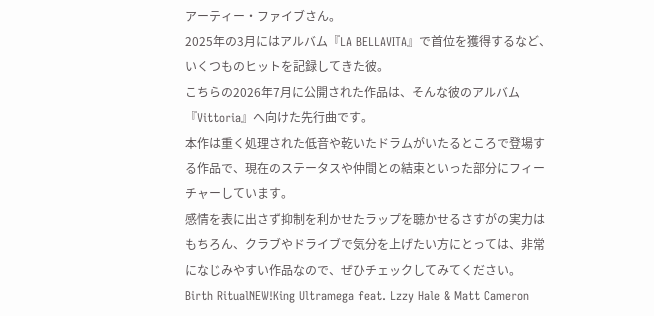アーティー・ファイブさん。
2025年の3月にはアルバム『LA BELLAVITA』で首位を獲得するなど、いくつものヒットを記録してきた彼。
こちらの2026年7月に公開された作品は、そんな彼のアルバム『Vittoria』へ向けた先行曲です。
本作は重く処理された低音や乾いたドラムがいたるところで登場する作品で、現在のステータスや仲間との結束といった部分にフィーチャーしています。
感情を表に出さず抑制を利かせたラップを聴かせるさすがの実力はもちろん、クラブやドライブで気分を上げたい方にとっては、非常になじみやすい作品なので、ぜひチェックしてみてください。
Birth RitualNEW!King Ultramega feat. Lzzy Hale & Matt Cameron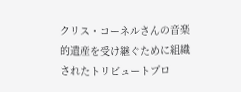クリス・コーネルさんの音楽的遺産を受け継ぐために組織されたトリビュートプロ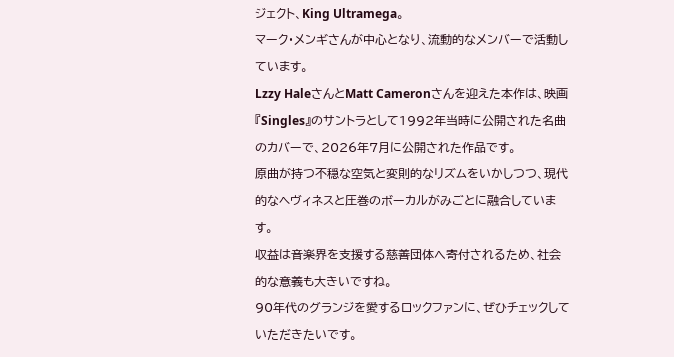ジェクト、King Ultramega。
マーク・メンギさんが中心となり、流動的なメンバーで活動しています。
Lzzy HaleさんとMatt Cameronさんを迎えた本作は、映画『Singles』のサントラとして1992年当時に公開された名曲のカバーで、2026年7月に公開された作品です。
原曲が持つ不穏な空気と変則的なリズムをいかしつつ、現代的なヘヴィネスと圧巻のボーカルがみごとに融合しています。
収益は音楽界を支援する慈善団体へ寄付されるため、社会的な意義も大きいですね。
90年代のグランジを愛するロックファンに、ぜひチェックしていただきたいです。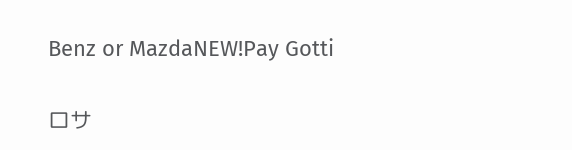Benz or MazdaNEW!Pay Gotti

ロサ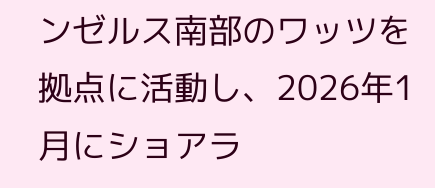ンゼルス南部のワッツを拠点に活動し、2026年1月にショアラ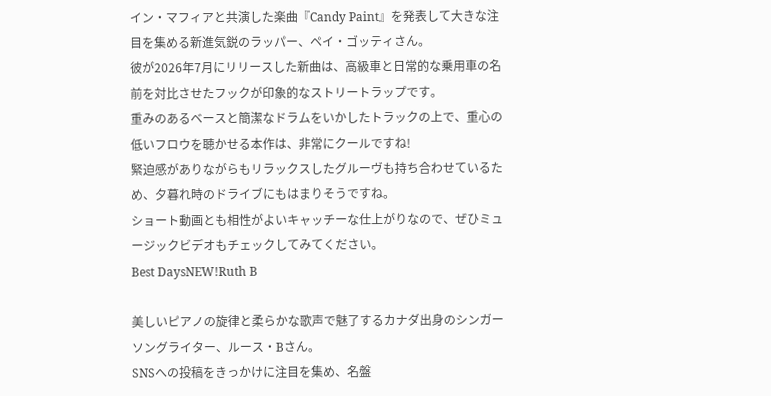イン・マフィアと共演した楽曲『Candy Paint』を発表して大きな注目を集める新進気鋭のラッパー、ペイ・ゴッティさん。
彼が2026年7月にリリースした新曲は、高級車と日常的な乗用車の名前を対比させたフックが印象的なストリートラップです。
重みのあるベースと簡潔なドラムをいかしたトラックの上で、重心の低いフロウを聴かせる本作は、非常にクールですね!
緊迫感がありながらもリラックスしたグルーヴも持ち合わせているため、夕暮れ時のドライブにもはまりそうですね。
ショート動画とも相性がよいキャッチーな仕上がりなので、ぜひミュージックビデオもチェックしてみてください。
Best DaysNEW!Ruth B

美しいピアノの旋律と柔らかな歌声で魅了するカナダ出身のシンガーソングライター、ルース・Bさん。
SNSへの投稿をきっかけに注目を集め、名盤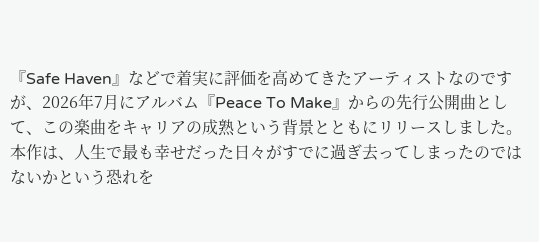『Safe Haven』などで着実に評価を高めてきたアーティストなのですが、2026年7月にアルバム『Peace To Make』からの先行公開曲として、この楽曲をキャリアの成熟という背景とともにリリースしました。
本作は、人生で最も幸せだった日々がすでに過ぎ去ってしまったのではないかという恐れを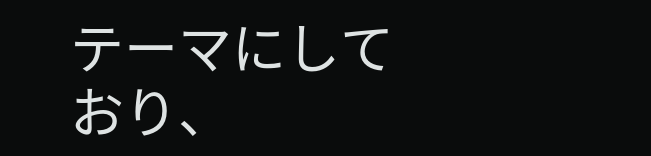テーマにしており、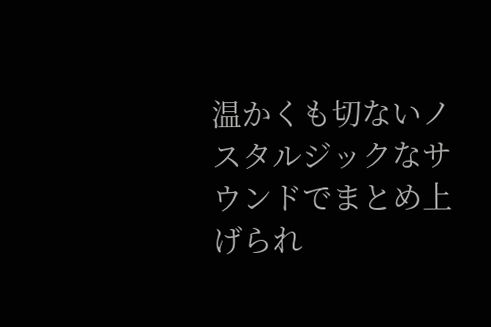温かくも切ないノスタルジックなサウンドでまとめ上げられ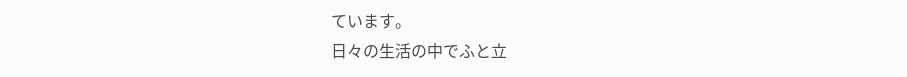ています。
日々の生活の中でふと立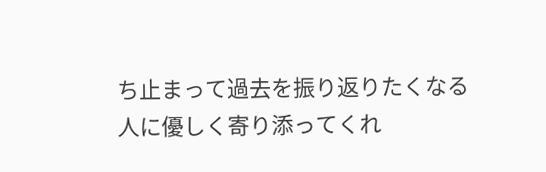ち止まって過去を振り返りたくなる人に優しく寄り添ってくれ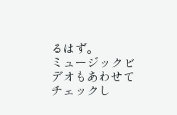るはず。
ミュージックビデオもあわせてチェックし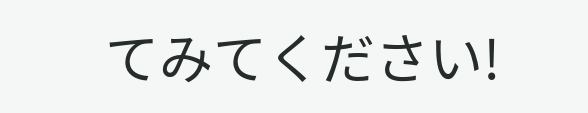てみてください!